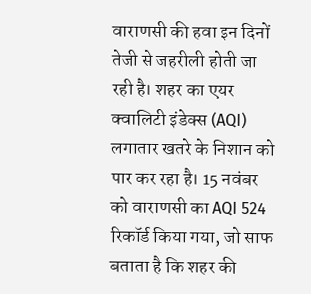वाराणसी की हवा इन दिनों तेजी से जहरीली होती जा रही है। शहर का एयर क्वालिटी इंडेक्स (AQI) लगातार खतरे के निशान को पार कर रहा है। 15 नवंबर को वाराणसी का AQI 524 रिकॉर्ड किया गया, जो साफ बताता है कि शहर की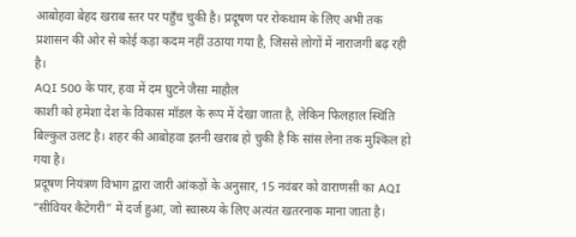आबोहवा बेहद खराब स्तर पर पहुँच चुकी है। प्रदूषण पर रोकथाम के लिए अभी तक प्रशासन की ओर से कोई कड़ा कदम नहीं उठाया गया है, जिससे लोगों में नाराजगी बढ़ रही है।
AQI 500 के पार, हवा में दम घुटने जैसा माहौल
काशी को हमेशा देश के विकास मॉडल के रूप में देखा जाता है, लेकिन फिलहाल स्थिति बिल्कुल उलट है। शहर की आबोहवा इतनी खराब हो चुकी है कि सांस लेना तक मुश्किल हो गया है।
प्रदूषण नियंत्रण विभाग द्वारा जारी आंकड़ों के अनुसार, 15 नवंबर को वाराणसी का AQI “सीवियर कैटेगरी” में दर्ज हुआ, जो स्वास्थ्य के लिए अत्यंत खतरनाक माना जाता है।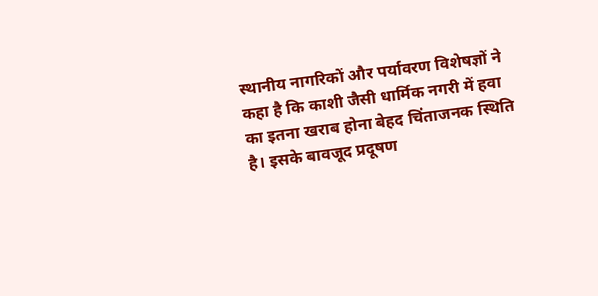स्थानीय नागरिकों और पर्यावरण विशेषज्ञों ने कहा है कि काशी जैसी धार्मिक नगरी में हवा का इतना खराब होना बेहद चिंताजनक स्थिति है। इसके बावजूद प्रदूषण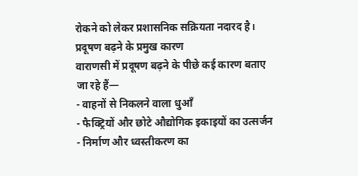रोकने को लेकर प्रशासनिक सक्रियता नदारद है।
प्रदूषण बढ़ने के प्रमुख कारण
वाराणसी में प्रदूषण बढ़ने के पीछे कई कारण बताए जा रहे हैं—
- वाहनों से निकलने वाला धुआँ
- फैक्ट्रियों और छोटे औद्योगिक इकाइयों का उत्सर्जन
- निर्माण और ध्वस्तीकरण का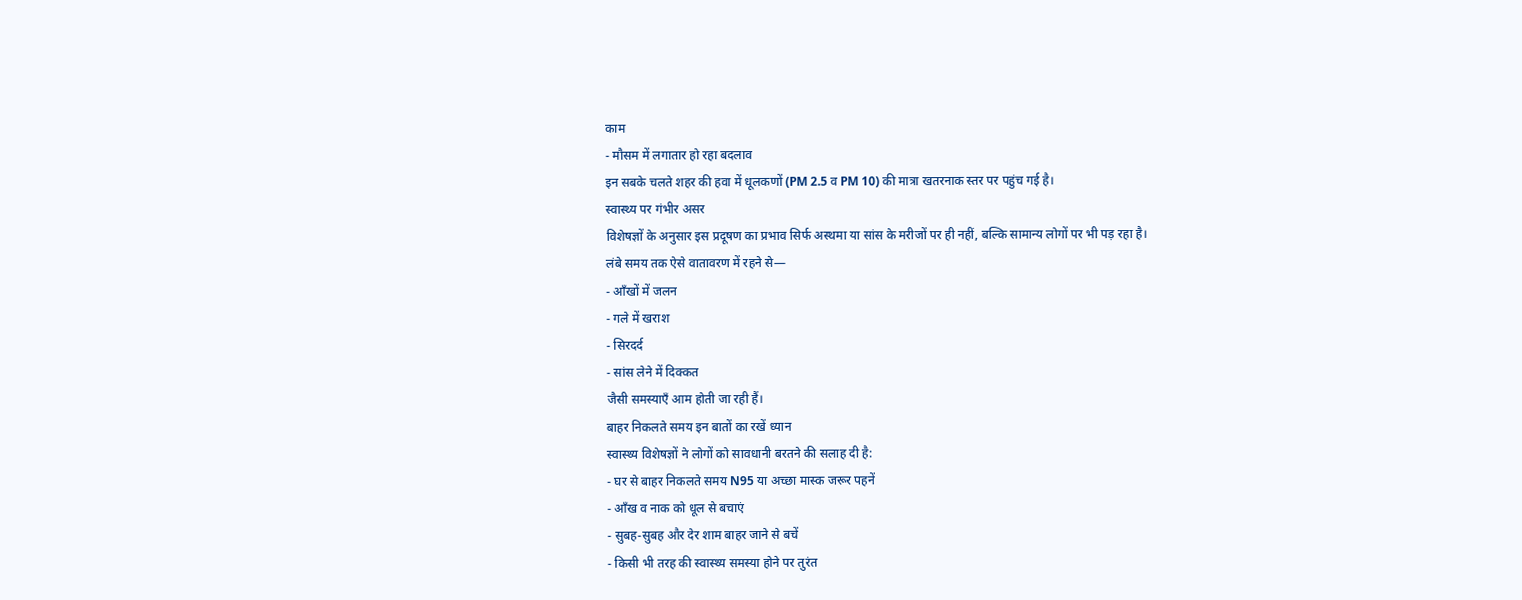काम
- मौसम में लगातार हो रहा बदलाव
इन सबके चलते शहर की हवा में धूलकणों (PM 2.5 व PM 10) की मात्रा खतरनाक स्तर पर पहुंच गई है।
स्वास्थ्य पर गंभीर असर
विशेषज्ञों के अनुसार इस प्रदूषण का प्रभाव सिर्फ अस्थमा या सांस के मरीजों पर ही नहीं, बल्कि सामान्य लोगों पर भी पड़ रहा है।
लंबे समय तक ऐसे वातावरण में रहने से—
- आँखों में जलन
- गले में खराश
- सिरदर्द
- सांस लेने में दिक्कत
जैसी समस्याएँ आम होती जा रही हैं।
बाहर निकलते समय इन बातों का रखें ध्यान
स्वास्थ्य विशेषज्ञों ने लोगों को सावधानी बरतने की सलाह दी है:
- घर से बाहर निकलते समय N95 या अच्छा मास्क जरूर पहनें
- आँख व नाक को धूल से बचाएं
- सुबह-सुबह और देर शाम बाहर जाने से बचें
- किसी भी तरह की स्वास्थ्य समस्या होने पर तुरंत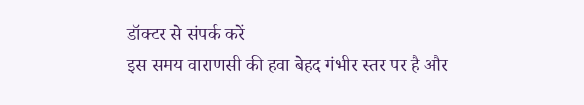डॉक्टर से संपर्क करें
इस समय वाराणसी की हवा बेहद गंभीर स्तर पर है और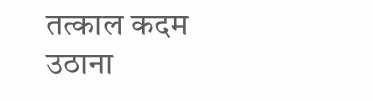तत्काल कदम उठाना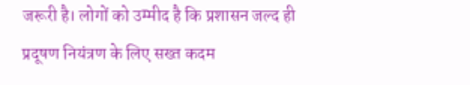जरूरी है। लोगों को उम्मीद है कि प्रशासन जल्द ही प्रदूषण नियंत्रण के लिए सख्त कदम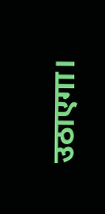उठाएगा।